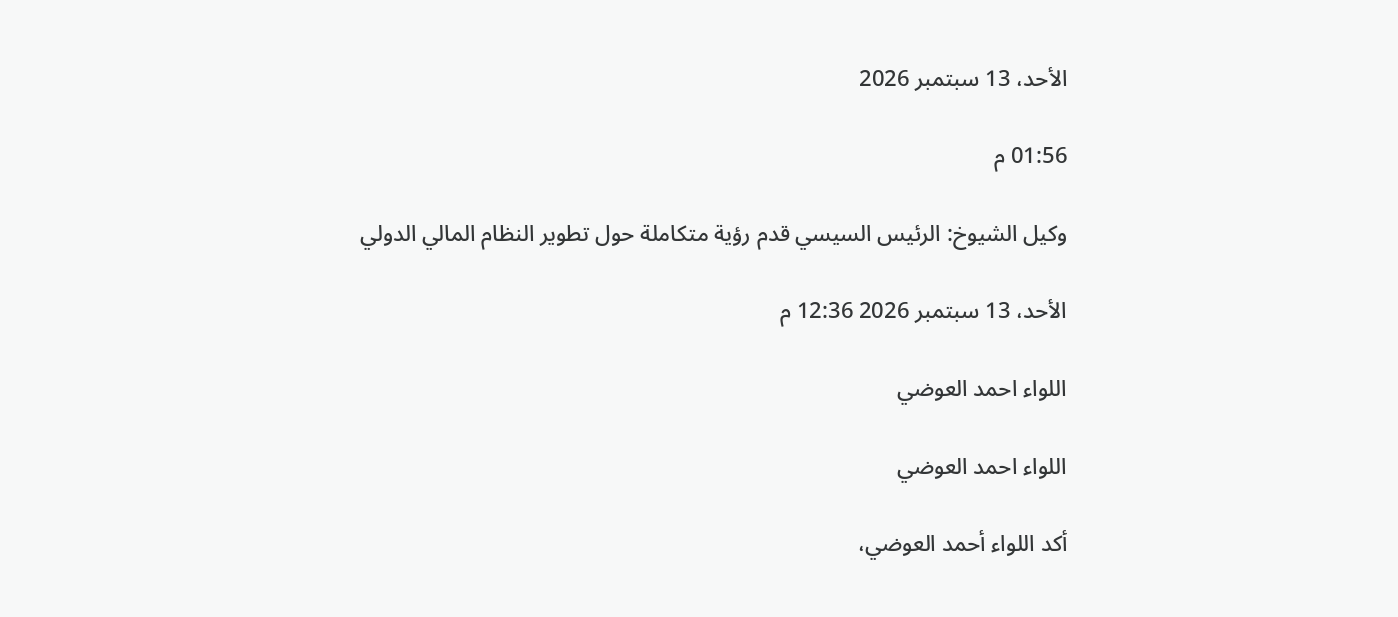الأحد، 13 سبتمبر 2026

01:56 م

وكيل الشيوخ: الرئيس السيسي قدم رؤية متكاملة حول تطوير النظام المالي الدولي

الأحد، 13 سبتمبر 2026 12:36 م

اللواء احمد العوضي

اللواء احمد العوضي

أكد اللواء أحمد العوضي،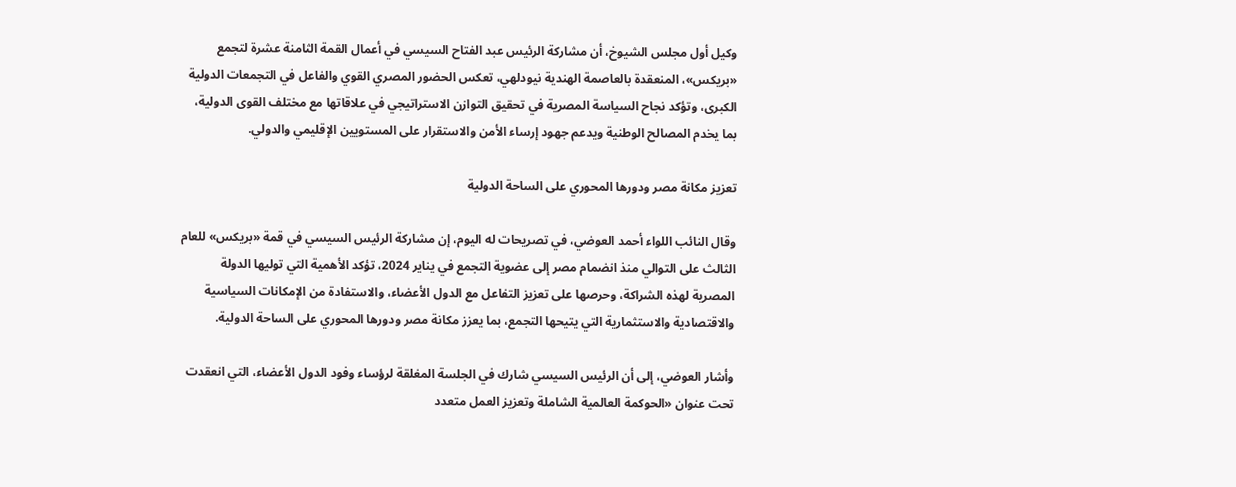وكيل أول مجلس الشيوخ، أن مشاركة الرئيس عبد الفتاح السيسي في أعمال القمة الثامنة عشرة لتجمع «بريكس»، المنعقدة بالعاصمة الهندية نيودلهي، تعكس الحضور المصري القوي والفاعل في التجمعات الدولية الكبرى، وتؤكد نجاح السياسة المصرية في تحقيق التوازن الاستراتيجي في علاقاتها مع مختلف القوى الدولية، بما يخدم المصالح الوطنية ويدعم جهود إرساء الأمن والاستقرار على المستويين الإقليمي والدولي.

تعزيز مكانة مصر ودورها المحوري على الساحة الدولية

وقال النائب اللواء أحمد العوضي، في تصريحات له اليوم، إن مشاركة الرئيس السيسي في قمة «بريكس» للعام الثالث على التوالي منذ انضمام مصر إلى عضوية التجمع في يناير 2024، تؤكد الأهمية التي توليها الدولة المصرية لهذه الشراكة، وحرصها على تعزيز التفاعل مع الدول الأعضاء، والاستفادة من الإمكانات السياسية والاقتصادية والاستثمارية التي يتيحها التجمع، بما يعزز مكانة مصر ودورها المحوري على الساحة الدولية.

وأشار العوضي، إلى أن الرئيس السيسي شارك في الجلسة المغلقة لرؤساء وفود الدول الأعضاء، التي انعقدت تحت عنوان «الحوكمة العالمية الشاملة وتعزيز العمل متعدد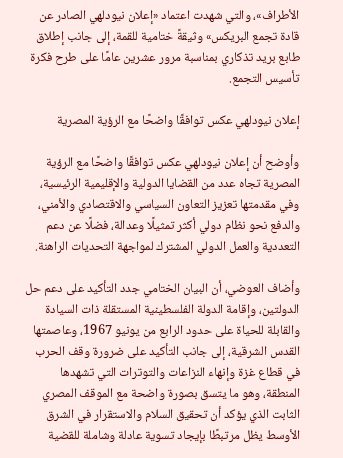الأطراف»، والتي شهدت اعتماد «إعلان نيودلهي الصادر عن قادة تجمع البريكس» وثيقةً ختامية للقمة، إلى جانب إطلاق طابع بريد تذكاري بمناسبة مرور عشرين عامًا على طرح فكرة تأسيس التجمع.

إعلان نيودلهي عكس توافقًا واضحًا مع الرؤية المصرية

وأوضح أن إعلان نيودلهي عكس توافقًا واضحًا مع الرؤية المصرية تجاه عدد من القضايا الدولية والإقليمية الرئيسية، وفي مقدمتها تعزيز التعاون السياسي والاقتصادي والأمني، والدفع نحو نظام دولي أكثر تمثيلًا وعدالة، فضلًا عن دعم التعددية والعمل الدولي المشترك لمواجهة التحديات الراهنة.

وأضاف العوضي، أن البيان الختامي جدد التأكيد على دعم حل الدولتين، وإقامة الدولة الفلسطينية المستقلة ذات السيادة والقابلة للحياة على حدود الرابع من يونيو 1967، وعاصمتها القدس الشرقية، إلى جانب التأكيد على ضرورة وقف الحرب في قطاع غزة وإنهاء النزاعات والتوترات التي تشهدها المنطقة، وهو ما يتسق بصورة واضحة مع الموقف المصري الثابت الذي يؤكد أن تحقيق السلام والاستقرار في الشرق الأوسط يظل مرتبطًا بإيجاد تسوية عادلة وشاملة للقضية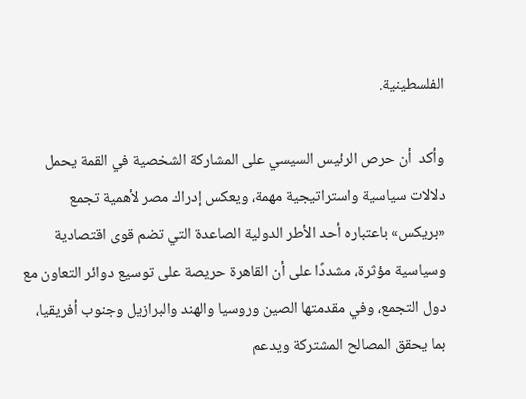الفلسطينية.

وأكد  أن حرص الرئيس السيسي على المشاركة الشخصية في القمة يحمل دلالات سياسية واستراتيجية مهمة، ويعكس إدراك مصر لأهمية تجمع «بريكس» باعتباره أحد الأطر الدولية الصاعدة التي تضم قوى اقتصادية وسياسية مؤثرة، مشددًا على أن القاهرة حريصة على توسيع دوائر التعاون مع دول التجمع، وفي مقدمتها الصين وروسيا والهند والبرازيل وجنوب أفريقيا، بما يحقق المصالح المشتركة ويدعم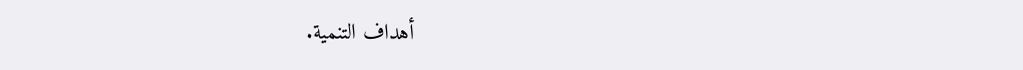أهداف التنمية.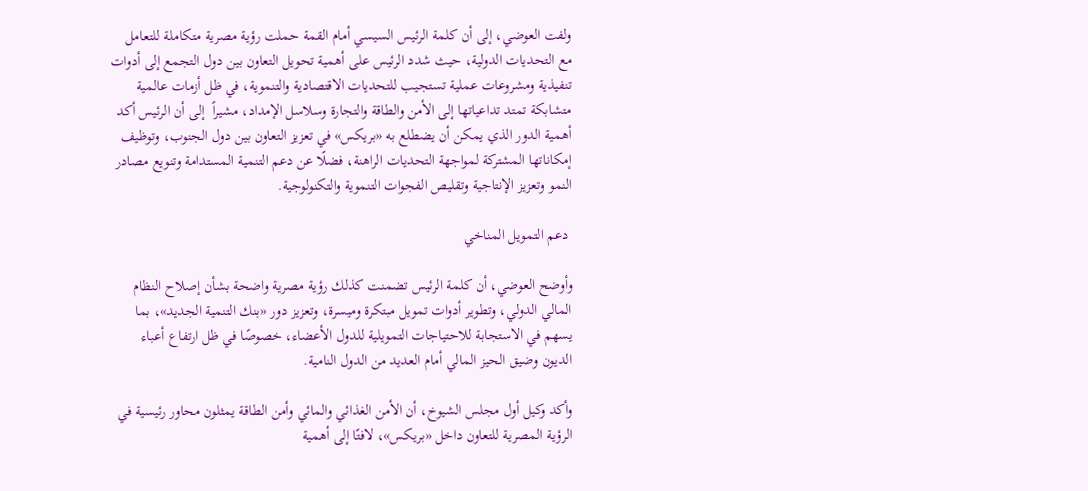ولفت العوضي، إلى أن كلمة الرئيس السيسي أمام القمة حملت رؤية مصرية متكاملة للتعامل مع التحديات الدولية، حيث شدد الرئيس على أهمية تحويل التعاون بين دول التجمع إلى أدوات تنفيذية ومشروعات عملية تستجيب للتحديات الاقتصادية والتنموية، في ظل أزمات عالمية متشابكة تمتد تداعياتها إلى الأمن والطاقة والتجارة وسلاسل الإمداد، مشيراً  إلى أن الرئيس أكد أهمية الدور الذي يمكن أن يضطلع به «بريكس» في تعزيز التعاون بين دول الجنوب، وتوظيف إمكاناتها المشتركة لمواجهة التحديات الراهنة، فضلًا عن دعم التنمية المستدامة وتنويع مصادر النمو وتعزيز الإنتاجية وتقليص الفجوات التنموية والتكنولوجية.

 دعم التمويل المناخي

وأوضح العوضي، أن كلمة الرئيس تضمنت كذلك رؤية مصرية واضحة بشأن إصلاح النظام المالي الدولي، وتطوير أدوات تمويل مبتكرة وميسرة، وتعزيز دور «بنك التنمية الجديد»، بما يسهم في الاستجابة للاحتياجات التمويلية للدول الأعضاء، خصوصًا في ظل ارتفاع أعباء الديون وضيق الحيز المالي أمام العديد من الدول النامية.

وأكد وكيل أول مجلس الشيوخ، أن الأمن الغذائي والمائي وأمن الطاقة يمثلون محاور رئيسية في الرؤية المصرية للتعاون داخل «بريكس»، لافتًا إلى أهمية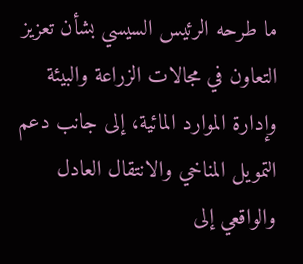ما طرحه الرئيس السيسي بشأن تعزيز التعاون في مجالات الزراعة والبيئة وإدارة الموارد المائية، إلى جانب دعم التمويل المناخي والانتقال العادل والواقعي إلى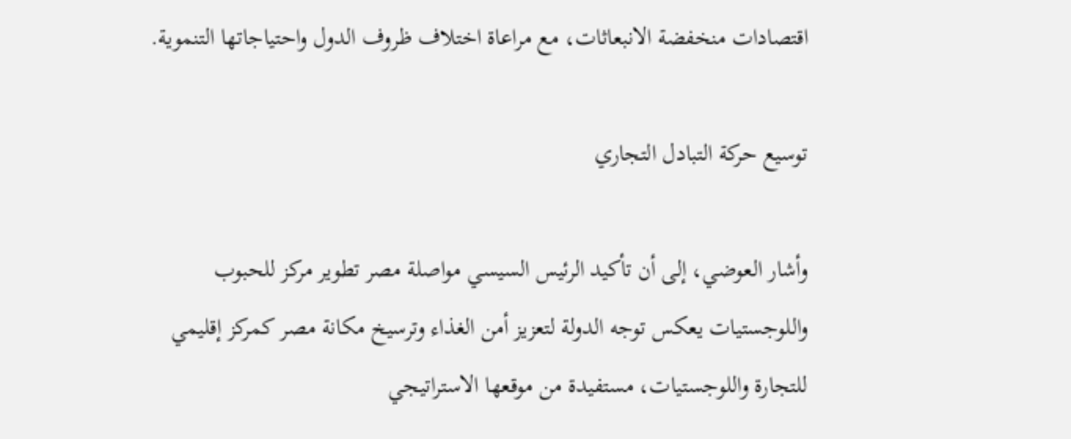اقتصادات منخفضة الانبعاثات، مع مراعاة اختلاف ظروف الدول واحتياجاتها التنموية.

توسيع حركة التبادل التجاري

وأشار العوضي، إلى أن تأكيد الرئيس السيسي مواصلة مصر تطوير مركز للحبوب واللوجستيات يعكس توجه الدولة لتعزيز أمن الغذاء وترسيخ مكانة مصر كمركز إقليمي للتجارة واللوجستيات، مستفيدة من موقعها الاستراتيجي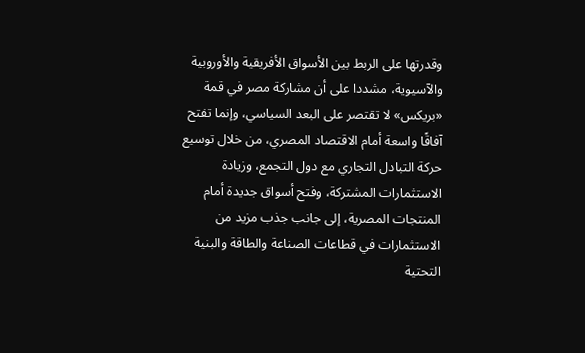وقدرتها على الربط بين الأسواق الأفريقية والأوروبية والآسيوية، مشددا على أن مشاركة مصر في قمة «بريكس» لا تقتصر على البعد السياسي، وإنما تفتح آفاقًا واسعة أمام الاقتصاد المصري، من خلال توسيع حركة التبادل التجاري مع دول التجمع، وزيادة الاستثمارات المشتركة، وفتح أسواق جديدة أمام المنتجات المصرية، إلى جانب جذب مزيد من الاستثمارات في قطاعات الصناعة والطاقة والبنية التحتية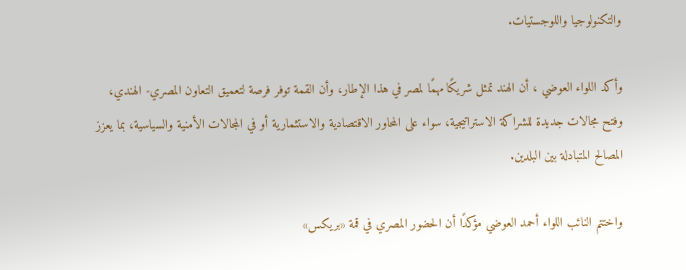والتكنولوجيا واللوجستيات.

وأكد اللواء العوضي ، أن الهند تمثل شريكًا مهمًا لمصر في هذا الإطار، وأن القمة توفر فرصة لتعميق التعاون المصري- الهندي، وفتح مجالات جديدة للشراكة الاستراتيجية، سواء على المحاور الاقتصادية والاستثمارية أو في المجالات الأمنية والسياسية، بما يعزز المصالح المتبادلة بين البلدين.

واختتم النائب اللواء أحمد العوضي مؤكدًا أن الحضور المصري في قمة «بريكس»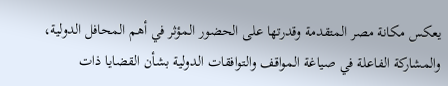يعكس مكانة مصر المتقدمة وقدرتها على الحضور المؤثر في أهم المحافل الدولية، والمشاركة الفاعلة في صياغة المواقف والتوافقات الدولية بشأن القضايا ذات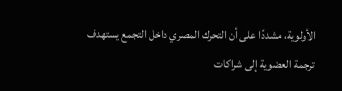الأولوية، مشددًا على أن التحرك المصري داخل التجمع يستهدف ترجمة العضوية إلى شراكات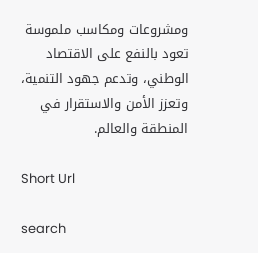ومشروعات ومكاسب ملموسة تعود بالنفع على الاقتصاد الوطني، وتدعم جهود التنمية، وتعزز الأمن والاستقرار في المنطقة والعالم.

Short Url

search